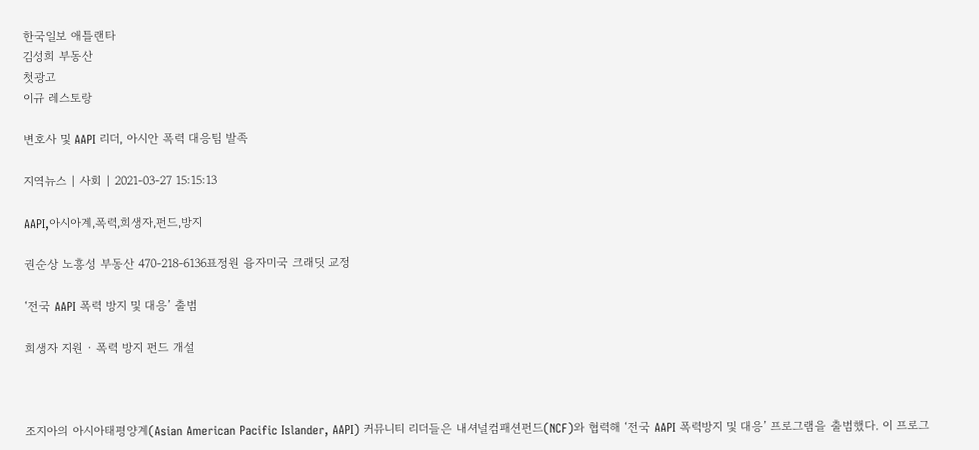한국일보 애틀랜타
김성희 부동산
첫광고
이규 레스토랑

변호사 및 AAPI 리더, 아시안 폭력 대응팀 발족

지역뉴스 | 사회 | 2021-03-27 15:15:13

AAPI,아시아계,폭력,희생자,펀드,방지

권순상 노흥성 부동산 470-218-6136표정원 융자미국 크래딧 교정

‘전국 AAPI 폭력 방지 및 대응’ 출범

희생자 지원 · 폭력 방지 펀드 개설



조지아의 아시아태평양계(Asian American Pacific Islander, AAPI) 커뮤니티 리더들은 내셔널컴패션펀드(NCF)와 협력해 ‘전국 AAPI 폭력방지 및 대응’ 프로그램을 출범했다. 이 프로그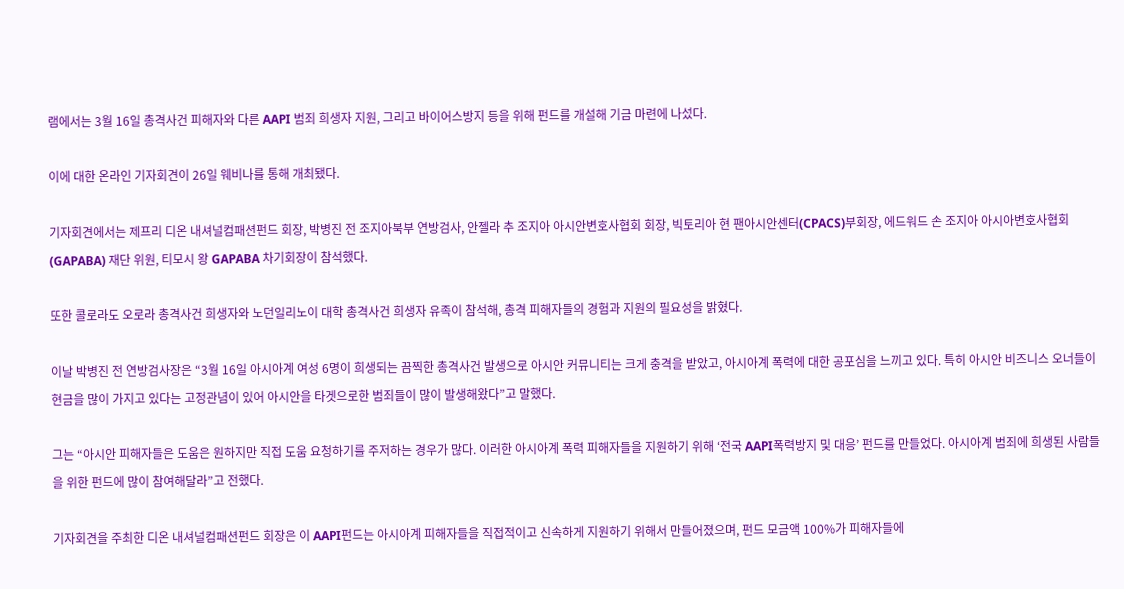램에서는 3월 16일 총격사건 피해자와 다른 AAPI 범죄 희생자 지원, 그리고 바이어스방지 등을 위해 펀드를 개설해 기금 마련에 나섰다.

이에 대한 온라인 기자회견이 26일 웨비나를 통해 개최됐다.

기자회견에서는 제프리 디온 내셔널컴패션펀드 회장, 박병진 전 조지아북부 연방검사, 안젤라 추 조지아 아시안변호사협회 회장, 빅토리아 현 팬아시안센터(CPACS)부회장, 에드워드 손 조지아 아시아변호사협회(GAPABA) 재단 위원, 티모시 왕 GAPABA 차기회장이 참석했다.

또한 콜로라도 오로라 총격사건 희생자와 노던일리노이 대학 총격사건 희생자 유족이 참석해, 총격 피해자들의 경험과 지원의 필요성을 밝혔다.

이날 박병진 전 연방검사장은 “3월 16일 아시아계 여성 6명이 희생되는 끔찍한 총격사건 발생으로 아시안 커뮤니티는 크게 충격을 받았고, 아시아계 폭력에 대한 공포심을 느끼고 있다. 특히 아시안 비즈니스 오너들이 현금을 많이 가지고 있다는 고정관념이 있어 아시안을 타겟으로한 범죄들이 많이 발생해왔다”고 말했다.

그는 “아시안 피해자들은 도움은 원하지만 직접 도움 요청하기를 주저하는 경우가 많다. 이러한 아시아계 폭력 피해자들을 지원하기 위해 ‘전국 AAPI폭력방지 및 대응’ 펀드를 만들었다. 아시아계 범죄에 희생된 사람들을 위한 펀드에 많이 참여해달라”고 전했다.

기자회견을 주최한 디온 내셔널컴패션펀드 회장은 이 AAPI펀드는 아시아계 피해자들을 직접적이고 신속하게 지원하기 위해서 만들어졌으며, 펀드 모금액 100%가 피해자들에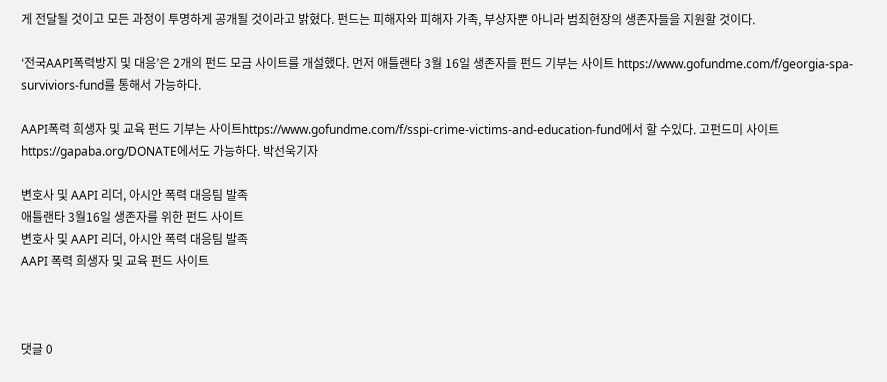게 전달될 것이고 모든 과정이 투명하게 공개될 것이라고 밝혔다. 펀드는 피해자와 피해자 가족, 부상자뿐 아니라 범죄현장의 생존자들을 지원할 것이다.

‘전국AAPI폭력방지 및 대응’은 2개의 펀드 모금 사이트를 개설했다. 먼저 애틀랜타 3월 16일 생존자들 펀드 기부는 사이트 https://www.gofundme.com/f/georgia-spa-surviviors-fund를 통해서 가능하다.

AAPI폭력 희생자 및 교육 펀드 기부는 사이트https://www.gofundme.com/f/sspi-crime-victims-and-education-fund에서 할 수있다. 고펀드미 사이트 https://gapaba.org/DONATE에서도 가능하다. 박선욱기자

변호사 및 AAPI 리더, 아시안 폭력 대응팀 발족
애틀랜타 3월16일 생존자를 위한 펀드 사이트
변호사 및 AAPI 리더, 아시안 폭력 대응팀 발족
AAPI 폭력 희생자 및 교육 펀드 사이트



댓글 0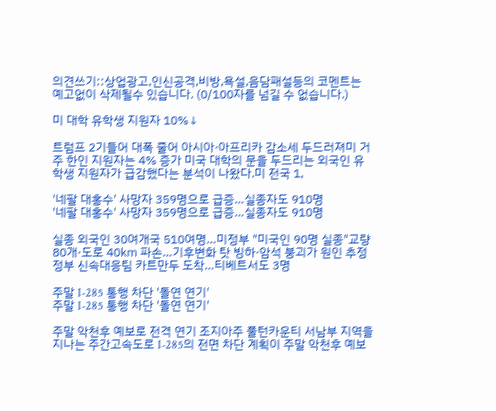의견쓰기::상업광고,인신공격,비방,욕설,음담패설등의 코멘트는 예고없이 삭제될수 있습니다. (0/100자를 넘길 수 없습니다.)

미 대학 유학생 지원자 10%↓

트럼프 2기들어 대폭 줄어 아시아·아프리카 감소세 두드러져미 거주 한인 지원자는 4% 증가 미국 대학의 문을 두드리는 외국인 유학생 지원자가 급감했다는 분석이 나왔다.미 전국 1,

'네팔 대홍수' 사망자 359명으로 급증…실종자도 910명
'네팔 대홍수' 사망자 359명으로 급증…실종자도 910명

실종 외국인 30여개국 510여명…미정부 "미국인 90명 실종"교량 80개·도로 40㎞ 파손…기후변화 탓 빙하·암석 붕괴가 원인 추정정부 신속대응팀 카트만두 도착…티베트서도 3명

주말 I-285 통행 차단 '돌연 연기'
주말 I-285 통행 차단 '돌연 연기'

주말 악천후 예보로 전격 연기 조지아주 풀턴카운티 서남부 지역을 지나는 주간고속도로 I-285의 전면 차단 계획이 주말 악천후 예보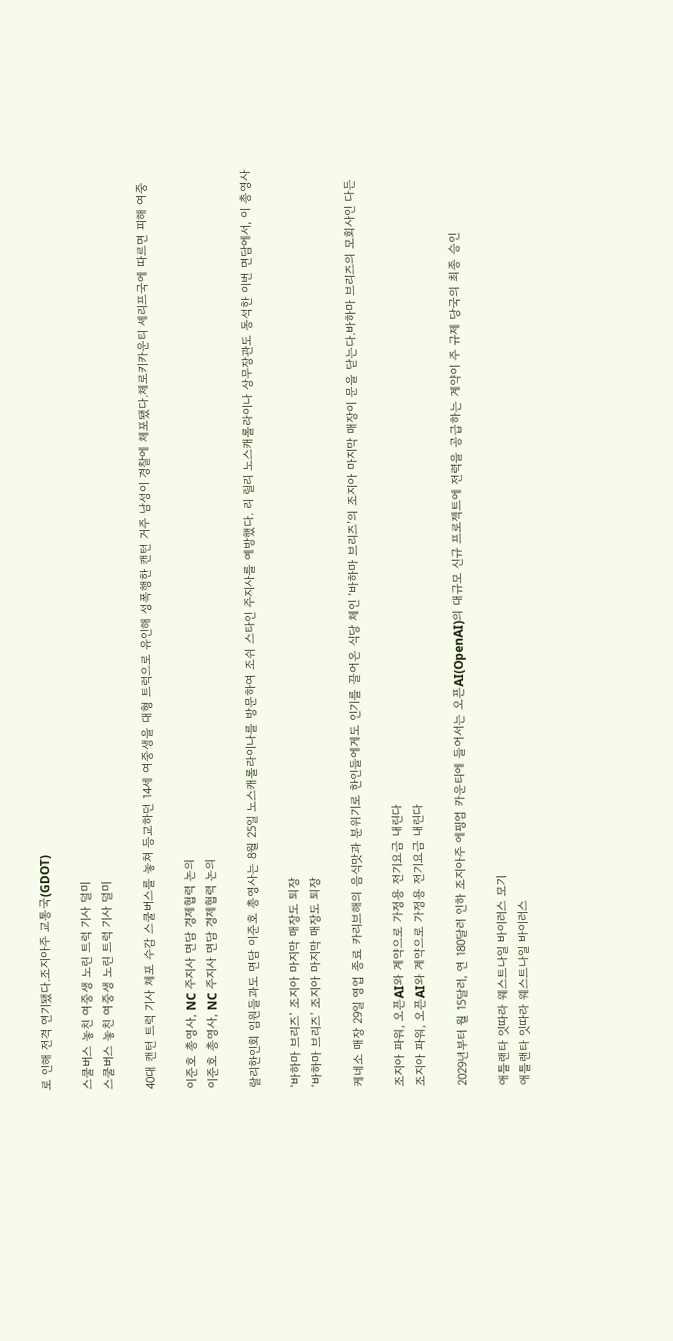로 인해 전격 연기됐다.조지아주 교통국(GDOT)

스쿨버스 놓친 여중생 노린 트럭 기사 덜미
스쿨버스 놓친 여중생 노린 트럭 기사 덜미

40대 캔턴 트럭 기사 체포 수감 스쿨버스를 놓쳐 등교하던 14세 여중생을 대형 트럭으로 유인해 성폭행한 캔턴 거주 남성이 경찰에 체포됐다.체로키카운티 셰리프국에 따르면 피해 여중

이준호 총영사, NC 주지사 면담 경제협력 논의
이준호 총영사, NC 주지사 면담 경제협력 논의

랄리한인회 임원들과도 면담 이준호 총영사는 8월 25일 노스캐롤라이나를 방문하여 조쉬 스타인 주지사를 예방했다. 리 릴리 노스캐롤라이나 상무장관도 동석한 이번 면담에서, 이 총영사

‘바하마 브리즈’ 조지아 마지막 매장도 퇴장
‘바하마 브리즈’ 조지아 마지막 매장도 퇴장

케네소 매장 29일 영업 종료 카리브해의 음식맛과 분위기로 한인들에게도 인기를 끌어온 식당 체인 ‘바하마 브리즈’의 조지아 마지막 매장이 문을 닫는다.바하마 브리즈의 모회사인 다든

조지아 파워, 오픈AI와 계약으로 가정용 전기요금 내린다
조지아 파워, 오픈AI와 계약으로 가정용 전기요금 내린다

2029년부터 월 15달러, 연 180달러 인하 조지아주 에핑엄 카운티에 들어서는 오픈AI(OpenAI)의 대규모 신규 프로젝트에 전력을 공급하는 계약이 주 규제 당국의 최종 승인

애틀랜타 잇따라 웨스트나일 바이러스 모기
애틀랜타 잇따라 웨스트나일 바이러스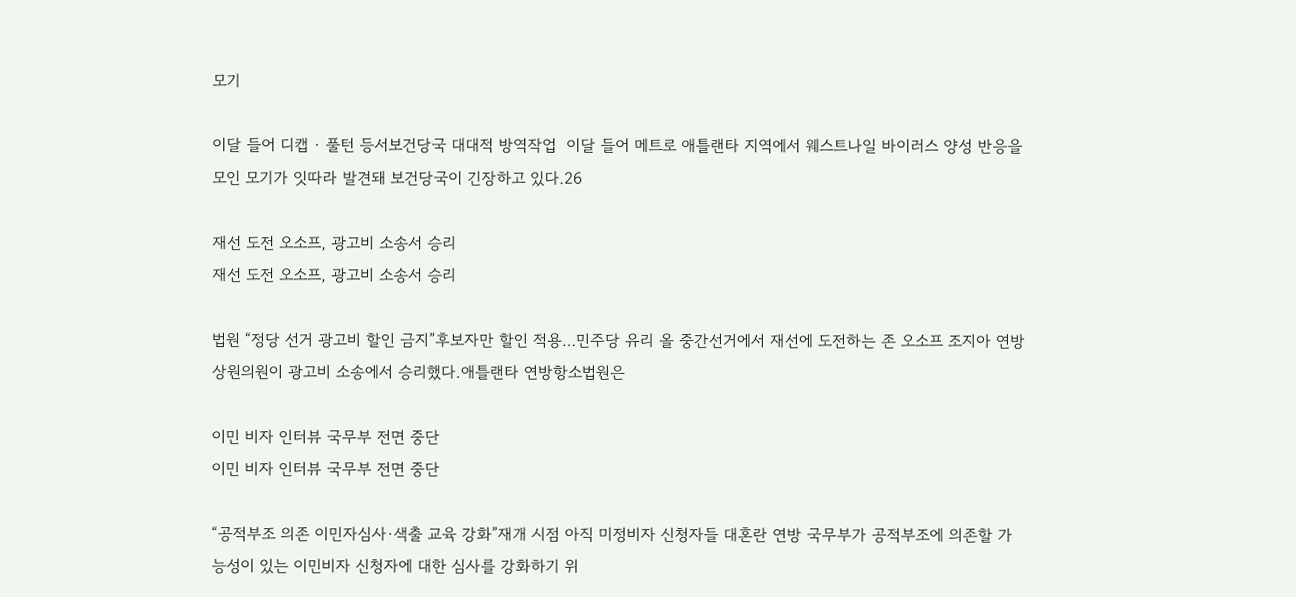모기

이달 들어 디캡 ∙ 풀턴 등서보건당국 대대적 방역작업  이달 들어 메트로 애틀랜타 지역에서 웨스트나일 바이러스 양성 반응을 모인 모기가 잇따라 발견돼 보건당국이 긴장하고 있다.26

재선 도전 오소프, 광고비 소송서 승리
재선 도전 오소프, 광고비 소송서 승리

법원 “정당 선거 광고비 할인 금지”후보자만 할인 적용…민주당 유리 올 중간선거에서 재선에 도전하는 존 오소프 조지아 연방상원의원이 광고비 소송에서 승리했다.애틀랜타 연방항소법원은

이민 비자 인터뷰 국무부 전면 중단
이민 비자 인터뷰 국무부 전면 중단

“공적부조 의존 이민자심사·색출 교육 강화”재개 시점 아직 미정비자 신청자들 대혼란 연방 국무부가 공적부조에 의존할 가능성이 있는 이민비자 신청자에 대한 심사를 강화하기 위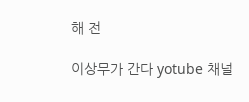해 전

이상무가 간다 yotube 채널